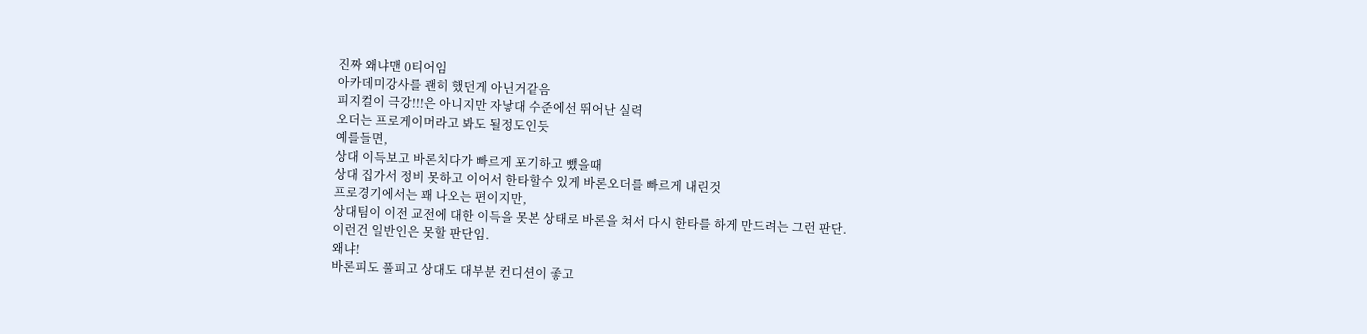진짜 왜냐맨 0티어임
아카데미강사를 괜히 했던게 아닌거같음
피지컬이 극강!!!은 아니지만 자낳대 수준에선 뛰어난 실력
오더는 프로게이머라고 봐도 될정도인듯
예를들면,
상대 이득보고 바론치다가 빠르게 포기하고 뺐을때
상대 집가서 정비 못하고 이어서 한타할수 있게 바론오더를 빠르게 내린것
프로경기에서는 꽤 나오는 편이지만,
상대팀이 이전 교전에 대한 이득을 못본 상태로 바론을 쳐서 다시 한타를 하게 만드려는 그런 판단.
이런건 일반인은 못할 판단임.
왜냐!
바론피도 풀피고 상대도 대부분 컨디션이 좋고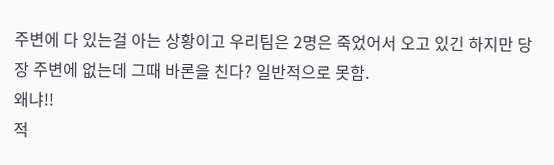주변에 다 있는걸 아는 상황이고 우리팀은 2명은 죽었어서 오고 있긴 하지만 당장 주변에 없는데 그때 바론을 친다? 일반적으로 못함.
왜냐!!
적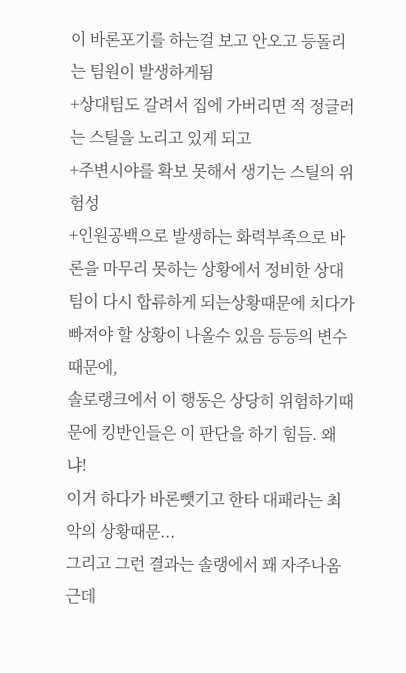이 바론포기를 하는걸 보고 안오고 등돌리는 팀원이 발생하게됨
+상대팀도 갈려서 집에 가버리면 적 정글러는 스틸을 노리고 있게 되고
+주변시야를 확보 못해서 생기는 스틸의 위험성
+인원공백으로 발생하는 화력부족으로 바론을 마무리 못하는 상황에서 정비한 상대팀이 다시 합류하게 되는상황때문에 치다가 빠져야 할 상황이 나올수 있음 등등의 변수때문에,
솔로랭크에서 이 행동은 상당히 위험하기때문에 킹반인들은 이 판단을 하기 힘듬. 왜냐!
이거 하다가 바론뺏기고 한타 대패라는 최악의 상황때문...
그리고 그런 결과는 솔랭에서 꽤 자주나옴
근데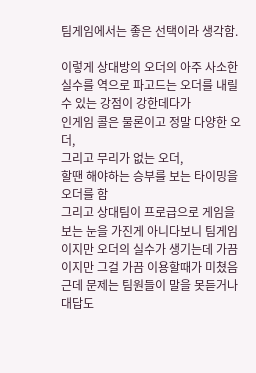팀게임에서는 좋은 선택이라 생각함.

이렇게 상대방의 오더의 아주 사소한 실수를 역으로 파고드는 오더를 내릴수 있는 강점이 강한데다가
인게임 콜은 물론이고 정말 다양한 오더,
그리고 무리가 없는 오더,
할땐 해야하는 승부를 보는 타이밍을 오더를 함
그리고 상대팀이 프로급으로 게임을 보는 눈을 가진게 아니다보니 팀게임이지만 오더의 실수가 생기는데 가끔이지만 그걸 가끔 이용할때가 미쳤음
근데 문제는 팀원들이 말을 못듣거나 대답도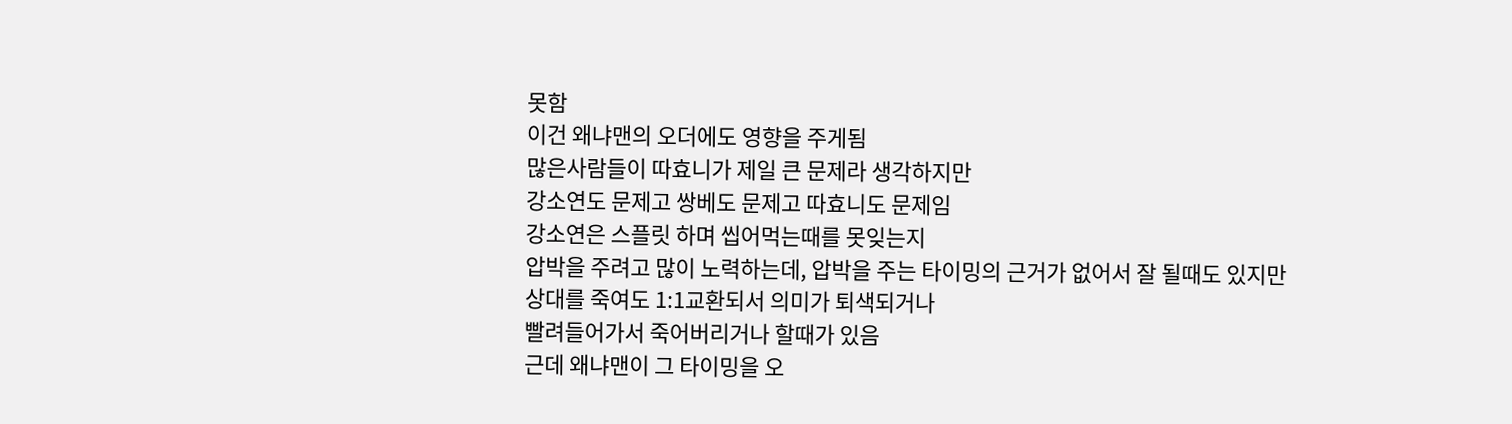못함
이건 왜냐맨의 오더에도 영향을 주게됨
많은사람들이 따효니가 제일 큰 문제라 생각하지만
강소연도 문제고 쌍베도 문제고 따효니도 문제임
강소연은 스플릿 하며 씹어먹는때를 못잊는지
압박을 주려고 많이 노력하는데, 압박을 주는 타이밍의 근거가 없어서 잘 될때도 있지만
상대를 죽여도 1:1교환되서 의미가 퇴색되거나
빨려들어가서 죽어버리거나 할때가 있음
근데 왜냐맨이 그 타이밍을 오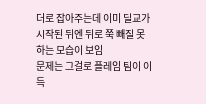더로 잡아주는데 이미 딜교가 시작된 뒤엔 뒤로 쭉 빼질 못하는 모습이 보임
문제는 그걸로 플레임 팀이 이득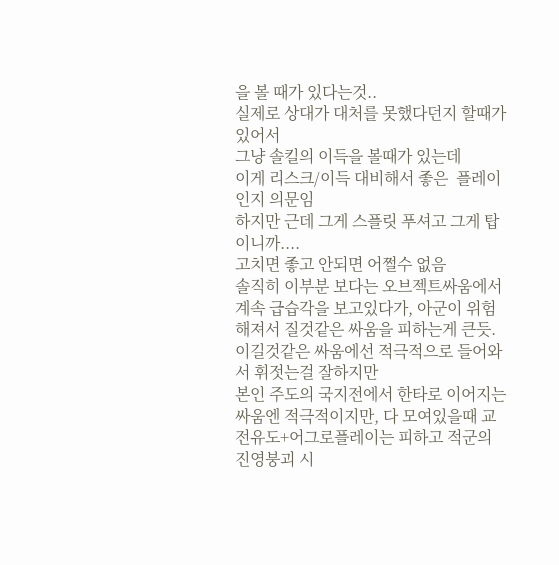을 볼 때가 있다는것..
실제로 상대가 대처를 못했다던지 할때가 있어서
그냥 솔킬의 이득을 볼때가 있는데
이게 리스크/이득 대비해서 좋은  플레이인지 의문임
하지만 근데 그게 스플릿 푸셔고 그게 탑이니까....
고치면 좋고 안되면 어쩔수 없음
솔직히 이부분 보다는 오브젝트싸움에서 계속 급습각을 보고있다가, 아군이 위험해져서 질것같은 싸움을 피하는게 큰듯. 이길것같은 싸움에선 적극적으로 들어와서 휘젓는걸 잘하지만
본인 주도의 국지전에서 한타로 이어지는 싸움엔 적극적이지만, 다 모여있을때 교전유도+어그로플레이는 피하고 적군의 진영붕괴 시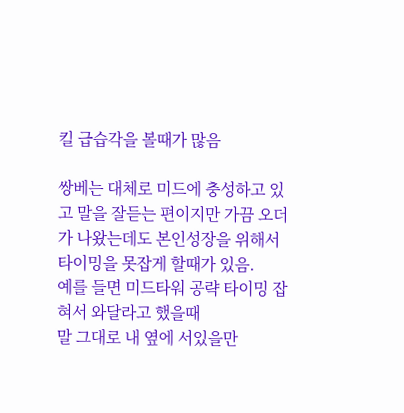킬 급습각을 볼때가 많음

쌍베는 대체로 미드에 충성하고 있고 말을 잘듣는 편이지만 가끔 오더가 나왔는데도 본인성장을 위해서 타이밍을 못잡게 할때가 있음.
예를 들면 미드타워 공략 타이밍 잡혀서 와달라고 했을때
말 그대로 내 옆에 서있을만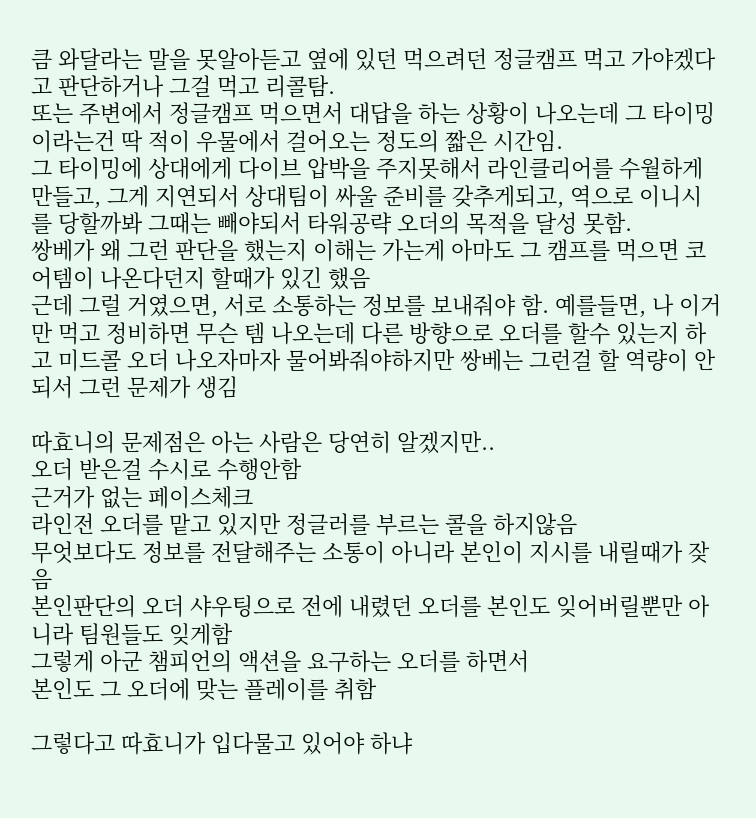큼 와달라는 말을 못알아듣고 옆에 있던 먹으려던 정글캠프 먹고 가야겠다고 판단하거나 그걸 먹고 리콜탐.
또는 주변에서 정글캠프 먹으면서 대답을 하는 상황이 나오는데 그 타이밍이라는건 딱 적이 우물에서 걸어오는 정도의 짧은 시간임.
그 타이밍에 상대에게 다이브 압박을 주지못해서 라인클리어를 수월하게 만들고, 그게 지연되서 상대팀이 싸울 준비를 갖추게되고, 역으로 이니시를 당할까봐 그때는 빼야되서 타워공략 오더의 목적을 달성 못함.
쌍베가 왜 그런 판단을 했는지 이해는 가는게 아마도 그 캠프를 먹으면 코어템이 나온다던지 할때가 있긴 했음
근데 그럴 거였으면, 서로 소통하는 정보를 보내줘야 함. 예를들면, 나 이거만 먹고 정비하면 무슨 템 나오는데 다른 방향으로 오더를 할수 있는지 하고 미드콜 오더 나오자마자 물어봐줘야하지만 쌍베는 그런걸 할 역량이 안되서 그런 문제가 생김

따효니의 문제점은 아는 사람은 당연히 알겠지만..
오더 받은걸 수시로 수행안함
근거가 없는 페이스체크
라인전 오더를 맡고 있지만 정글러를 부르는 콜을 하지않음
무엇보다도 정보를 전달해주는 소통이 아니라 본인이 지시를 내릴때가 잦음
본인판단의 오더 샤우팅으로 전에 내렸던 오더를 본인도 잊어버릴뿐만 아니라 팀원들도 잊게함
그렇게 아군 챔피언의 액션을 요구하는 오더를 하면서
본인도 그 오더에 맞는 플레이를 취함

그렇다고 따효니가 입다물고 있어야 하냐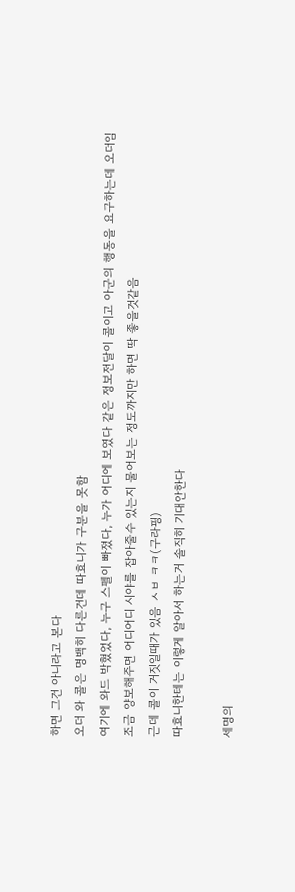하면 그건 아니라고 본다
오더 와 콜은 명백히 다른건데 따효니가 구분을 못함
여기에 와드 박혔었다, 누구 스펠이 빠졌다, 누가 어디에 보였다 같은 정보전달이 콜이고 아군의 행동을 요구하는데 오더임
조금 양보해주면 어디어디 시야를 잡아줄수 있는지 물어보는 정도까지만 하면 딱 좋을것같음
근데 콜이 거짓일때가 있음 ㅅㅂ ㅋㅋ(구라핑)
따효니한테는 이렇게 알아서 하는거 솔직히 기대안한다

세명의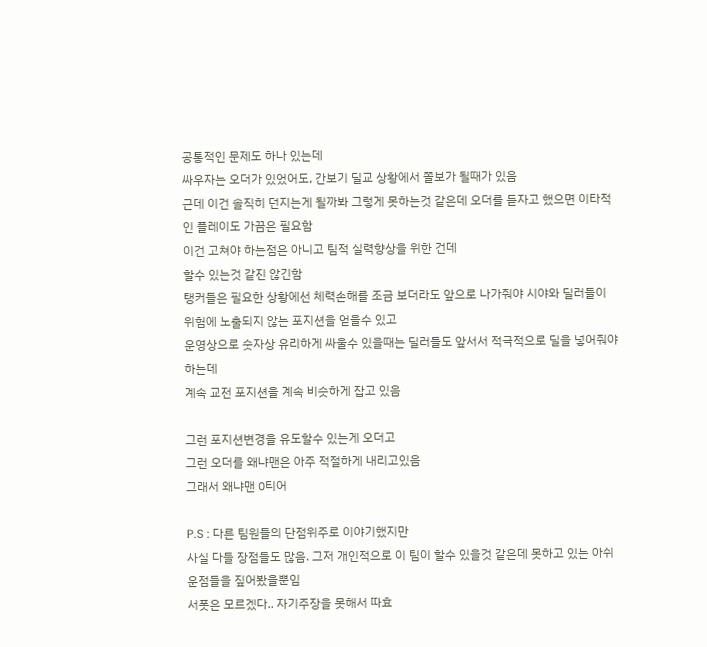공통적인 문제도 하나 있는데
싸우자는 오더가 있었어도, 간보기 딜교 상황에서 쫄보가 될때가 있음
근데 이건 솔직히 던지는게 될까봐 그렇게 못하는것 같은데 오더를 듣자고 했으면 이타적인 플레이도 가끔은 필요함
이건 고쳐야 하는점은 아니고 팀적 실력향상을 위한 건데
할수 있는것 같진 않긴함
탱커들은 필요한 상황에선 체력손해를 조금 보더라도 앞으로 나가줘야 시야와 딜러들이 위험에 노출되지 않는 포지션을 얻을수 있고
운영상으로 숫자상 유리하게 싸울수 있을때는 딜러들도 앞서서 적극적으로 딜을 넣어줘야 하는데
계속 교전 포지션을 계속 비슷하게 잡고 있음

그런 포지션변경을 유도할수 있는게 오더고
그런 오더를 왜냐맨은 아주 적절하게 내리고있음
그래서 왜냐맨 0티어

P.S : 다른 팀원들의 단점위주로 이야기했지만
사실 다들 장점들도 많음. 그저 개인적으로 이 팀이 할수 있을것 같은데 못하고 있는 아쉬운점들을 짚어봤을뿐임
서폿은 모르겠다.. 자기주장을 못해서 따효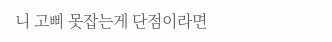니 고삐 못잡는게 단점이라면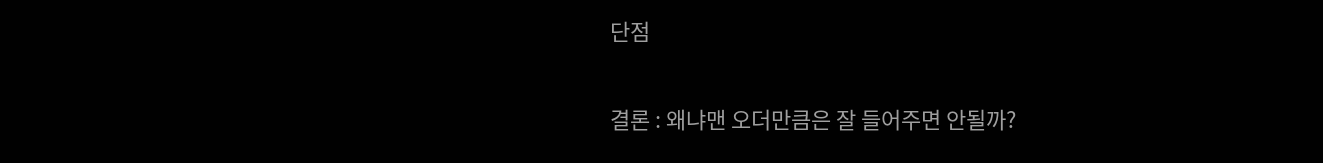단점

결론 : 왜냐맨 오더만큼은 잘 들어주면 안될까?